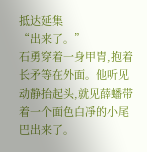抵达延集
“出来了。”
石勇穿着一身甲胄,抱着长矛等在外面。他听见动静抬起头,就见薛蟠带着一个面色白凈的小尾巴出来了。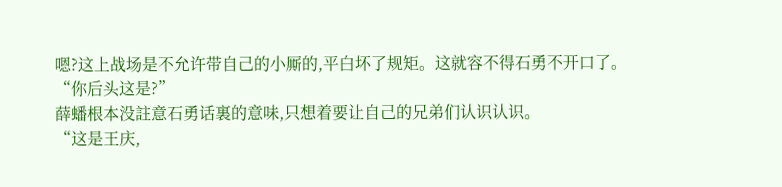嗯?这上战场是不允许带自己的小厮的,平白坏了规矩。这就容不得石勇不开口了。
“你后头这是?”
薛蟠根本没註意石勇话裏的意味,只想着要让自己的兄弟们认识认识。
“这是王庆,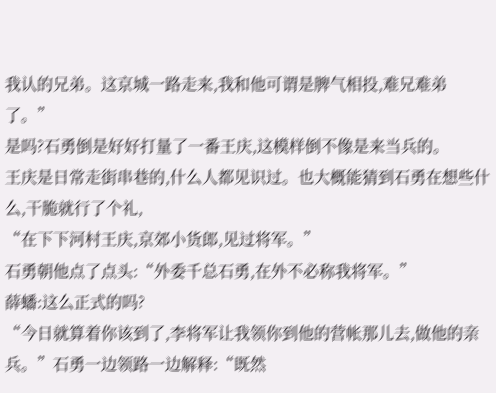我认的兄弟。这京城一路走来,我和他可谓是脾气相投,难兄难弟了。”
是吗?石勇倒是好好打量了一番王庆,这模样倒不像是来当兵的。
王庆是日常走街串巷的,什么人都见识过。也大概能猜到石勇在想些什么,干脆就行了个礼,
“在下下河村王庆,京郊小货郎,见过将军。”
石勇朝他点了点头:“外委千总石勇,在外不必称我将军。”
薛蟠:这么正式的吗?
“今日就算着你该到了,李将军让我领你到他的营帐那儿去,做他的亲兵。”石勇一边领路一边解释:“既然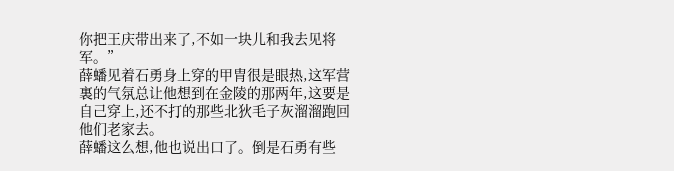你把王庆带出来了,不如一块儿和我去见将军。”
薛蟠见着石勇身上穿的甲胄很是眼热,这军营裏的气氛总让他想到在金陵的那两年,这要是自己穿上,还不打的那些北狄毛子灰溜溜跑回他们老家去。
薛蟠这么想,他也说出口了。倒是石勇有些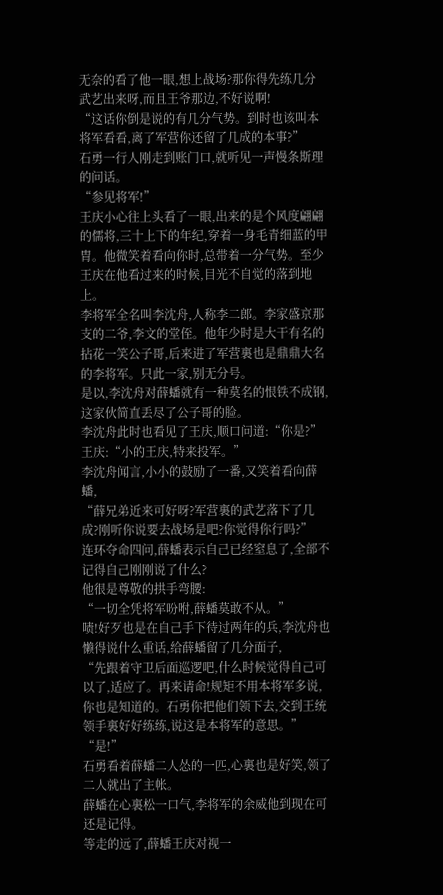无奈的看了他一眼,想上战场?那你得先练几分武艺出来呀,而且王爷那边,不好说啊!
“这话你倒是说的有几分气势。到时也该叫本将军看看,离了军营你还留了几成的本事?”
石勇一行人刚走到账门口,就听见一声慢条斯理的问话。
“参见将军!”
王庆小心往上头看了一眼,出来的是个风度翩翩的儒将,三十上下的年纪,穿着一身毛青细蓝的甲胄。他微笑着看向你时,总带着一分气势。至少王庆在他看过来的时候,目光不自觉的落到地上。
李将军全名叫李沈舟,人称李二郎。李家盛京那支的二爷,李文的堂侄。他年少时是大干有名的拈花一笑公子哥,后来进了军营裏也是鼎鼎大名的李将军。只此一家,别无分号。
是以,李沈舟对薛蟠就有一种莫名的恨铁不成钢,这家伙简直丢尽了公子哥的脸。
李沈舟此时也看见了王庆,顺口问道:“你是?”
王庆:“小的王庆,特来投军。”
李沈舟闻言,小小的鼓励了一番,又笑着看向薛蟠,
“薛兄弟近来可好呀?军营裏的武艺落下了几成?刚听你说要去战场是吧?你觉得你行吗?”
连环夺命四问,薛蟠表示自己已经窒息了,全部不记得自己刚刚说了什么?
他很是尊敬的拱手弯腰:
“一切全凭将军吩咐,薛蟠莫敢不从。”
啧!好歹也是在自己手下待过两年的兵,李沈舟也懒得说什么重话,给薛蟠留了几分面子,
“先跟着守卫后面巡逻吧,什么时候觉得自己可以了,适应了。再来请命!规矩不用本将军多说,你也是知道的。石勇你把他们领下去,交到王统领手裏好好练练,说这是本将军的意思。”
“是!”
石勇看着薛蟠二人怂的一匹,心裏也是好笑,领了二人就出了主帐。
薛蟠在心裏松一口气,李将军的余威他到现在可还是记得。
等走的远了,薛蟠王庆对视一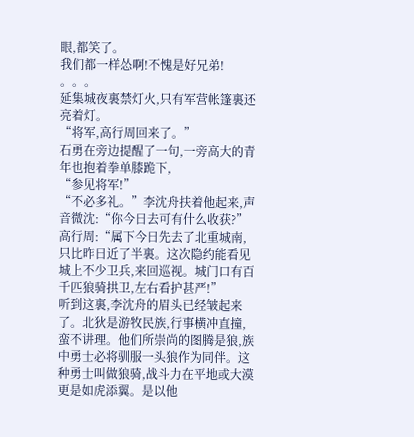眼,都笑了。
我们都一样怂啊!不愧是好兄弟!
。。。
延集城夜裏禁灯火,只有军营帐篷裏还亮着灯。
“将军,高行周回来了。”
石勇在旁边提醒了一句,一旁高大的青年也抱着拳单膝跪下,
“参见将军!”
“不必多礼。”李沈舟扶着他起来,声音微沈:“你今日去可有什么收获?”
高行周:“属下今日先去了北重城南,只比昨日近了半裏。这次隐约能看见城上不少卫兵,来回巡视。城门口有百千匹狼骑拱卫,左右看护甚严!”
听到这裏,李沈舟的眉头已经皱起来了。北狄是游牧民族,行事横冲直撞,蛮不讲理。他们所崇尚的图腾是狼,族中勇士必将驯服一头狼作为同伴。这种勇士叫做狼骑,战斗力在平地或大漠更是如虎添翼。是以他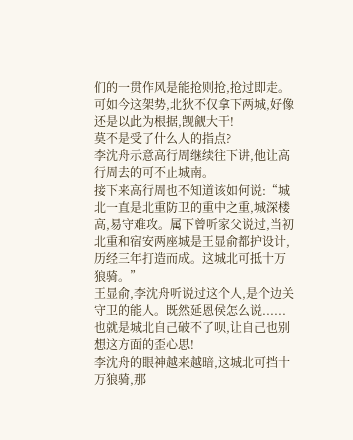们的一贯作风是能抢则抢,抢过即走。
可如今这架势,北狄不仅拿下两城,好像还是以此为根据,觊觎大干!
莫不是受了什么人的指点?
李沈舟示意高行周继续往下讲,他让高行周去的可不止城南。
接下来高行周也不知道该如何说:“城北一直是北重防卫的重中之重,城深楼高,易守难攻。属下曾听家父说过,当初北重和宿安两座城是王显俞都护设计,历经三年打造而成。这城北可抵十万狼骑。”
王显俞,李沈舟听说过这个人,是个边关守卫的能人。既然延恩侯怎么说......
也就是城北自己破不了呗,让自己也别想这方面的歪心思!
李沈舟的眼神越来越暗,这城北可挡十万狼骑,那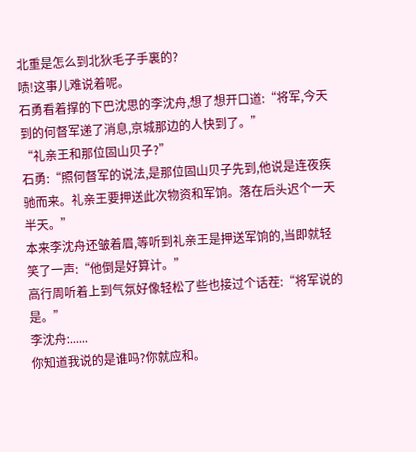北重是怎么到北狄毛子手裏的?
啧!这事儿难说着呢。
石勇看着撑的下巴沈思的李沈舟,想了想开口道:“将军,今天到的何督军递了消息,京城那边的人快到了。”
“礼亲王和那位固山贝子?”
石勇:“照何督军的说法,是那位固山贝子先到,他说是连夜疾驰而来。礼亲王要押送此次物资和军饷。落在后头迟个一天半天。”
本来李沈舟还皱着眉,等听到礼亲王是押送军饷的,当即就轻笑了一声:“他倒是好算计。”
高行周听着上到气氛好像轻松了些也接过个话茬:“将军说的是。”
李沈舟:......
你知道我说的是谁吗?你就应和。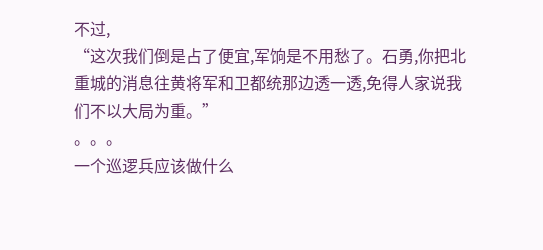不过,
“这次我们倒是占了便宜,军饷是不用愁了。石勇,你把北重城的消息往黄将军和卫都统那边透一透,免得人家说我们不以大局为重。”
。。。
一个巡逻兵应该做什么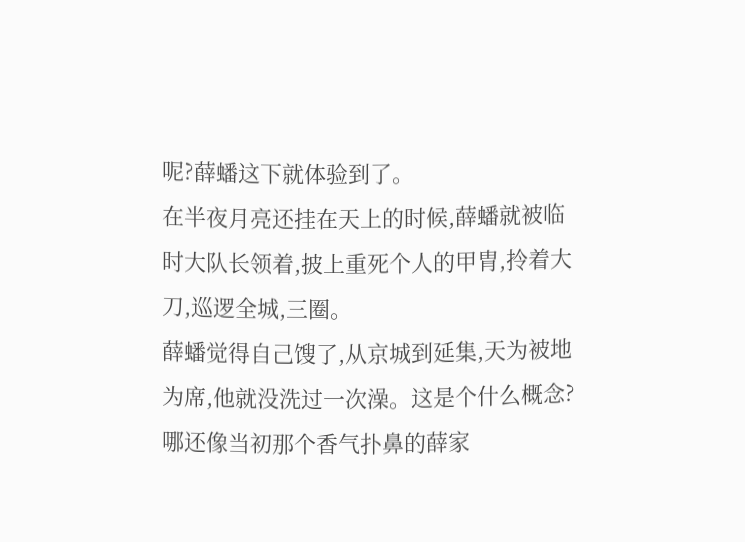呢?薛蟠这下就体验到了。
在半夜月亮还挂在天上的时候,薛蟠就被临时大队长领着,披上重死个人的甲胄,拎着大刀,巡逻全城,三圈。
薛蟠觉得自己馊了,从京城到延集,天为被地为席,他就没洗过一次澡。这是个什么概念?哪还像当初那个香气扑鼻的薛家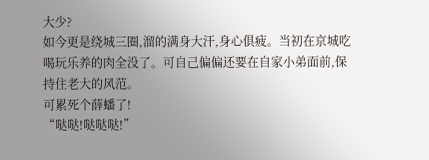大少?
如今更是绕城三圈,溜的满身大汗,身心俱疲。当初在京城吃喝玩乐养的肉全没了。可自己偏偏还要在自家小弟面前,保持住老大的风范。
可累死个薛蟠了!
“哒哒!哒哒哒!”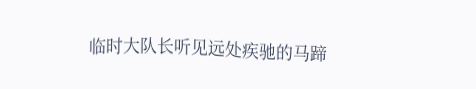临时大队长听见远处疾驰的马蹄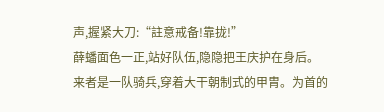声,握紧大刀:“註意戒备!靠拢!”
薛蟠面色一正,站好队伍,隐隐把王庆护在身后。
来者是一队骑兵,穿着大干朝制式的甲胄。为首的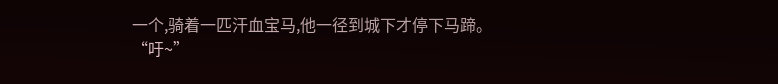一个,骑着一匹汗血宝马,他一径到城下才停下马蹄。
“吁~”